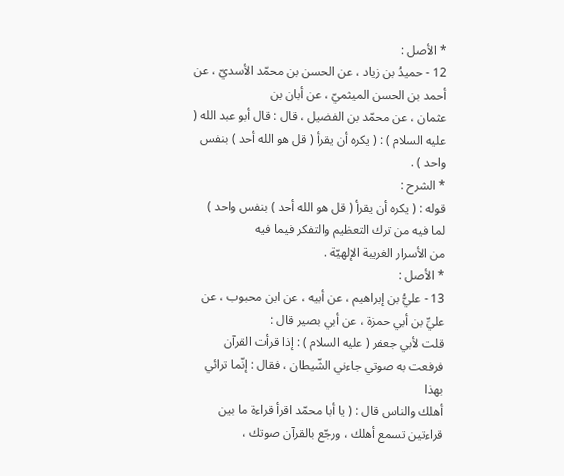* الأصل :
12 - حميدُ بن زياد ، عن الحسن بن محمّد الأسديّ ، عن أحمد بن الحسن الميثميّ ، عن أبان بن
عثمان ، عن محمّد بن الفضيل ، قال : قال أبو عبد الله ( عليه السلام ) : ( يكره أن يقرأ ( قل هو الله أحد ) بنفس
واحد ) .
* الشرح :
قوله : ( يكره أن يقرأ ( قل هو الله أحد ) بنفس واحد ) لما فيه من ترك التعظيم والتفكر فيما فيه
من الأسرار الغريبة الإلهيّة .
* الأصل :
13 - عليُّ بن إبراهيم ، عن أبيه ، عن ابن محبوب ، عن عليِّ بن أبي حمزة ، عن أبي بصير قال :
قلت لأبي جعفر ( عليه السلام ) : إذا قرأت القرآن فرفعت به صوتي جاءني الشّيطان ، فقال : إنّما ترائي بهذا
أهلك والناس قال : ( يا أبا محمّد اقرأ قراءة ما بين قراءتين تسمع أهلك ، ورجّع بالقرآن صوتك ،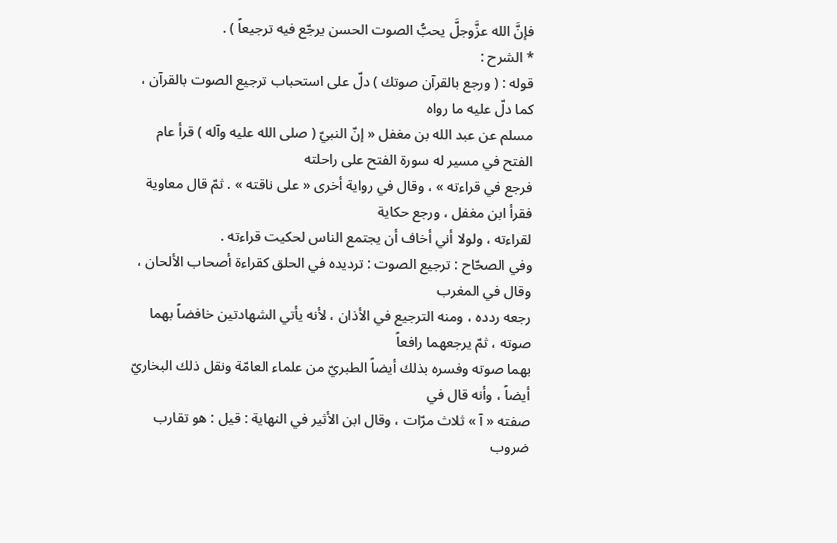فإنَّ الله عزَّوجلَّ يحبُّ الصوت الحسن يرجّع فيه ترجيعاً ) .
* الشرح :
قوله : ( ورجع بالقرآن صوتك ) دلّ على استحباب ترجيع الصوت بالقرآن ، كما دلّ عليه ما رواه
مسلم عن عبد الله بن مغفل « إنّ النبيّ ( صلى الله عليه وآله ) قرأ عام الفتح في مسير له سورة الفتح على راحلته
فرجع في قراءته » ، وقال في رواية أخرى « على ناقته » . ثمّ قال معاوية فقرأ ابن مغفل ، ورجع حكاية
لقراءته ، ولولا أني أخاف أن يجتمع الناس لحكيت قراءته .
وفي الصحّاح : ترجيع الصوت : ترديده في الحلق كقراءة أصحاب الألحان ، وقال في المغرب
رجعه ردده ، ومنه الترجيع في الأذان ، لأنه يأتي الشهادتين خافضاً بهما صوته ، ثمّ يرجعهما رافعاً
بهما صوته وفسره بذلك أيضاً الطبريّ من علماء العامّة ونقل ذلك البخاريّ أيضاً ، وأنه قال في
صفته « آ » ثلاث مرّات ، وقال ابن الأثير في النهاية : قيل : هو تقارب ضروب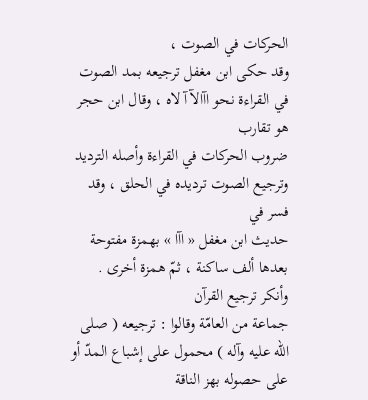الحركات في الصوت ،
وقد حكى ابن مغفل ترجيعه بمد الصوت في القراءة نحو اآالآآ لاه ، وقال ابن حجر هو تقارب
ضروب الحركات في القراءة وأصله الترديد وترجيع الصوت ترديده في الحلق ، وقد فسر في
حديث ابن مغفل « اآا » بهمزة مفتوحة بعدها ألف ساكنة ، ثمّ همزة أخرى . وأنكر ترجيع القرآن
جماعة من العامّة وقالوا : ترجيعه ( صلى الله عليه وآله ) محمول على إشباع المدّ أو على حصوله بهز الناقة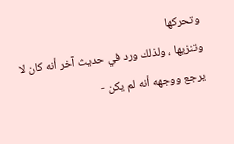وتحركها
وتنزيها ، ولذلك ورد في حديث آخر أنه كان لا يرجع ووجهه أنه لم يكن -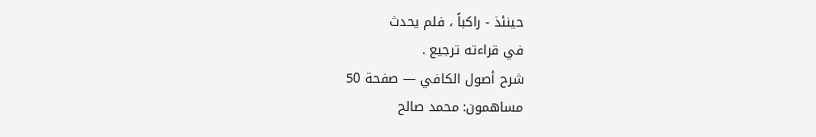حينئذ - راكباً ، فلم يحدث
في قراءته ترجيع .
شرح أصول الكافي — صفحة 50
مساهمون: محمد صالح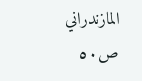المازندراني
ص٥٠